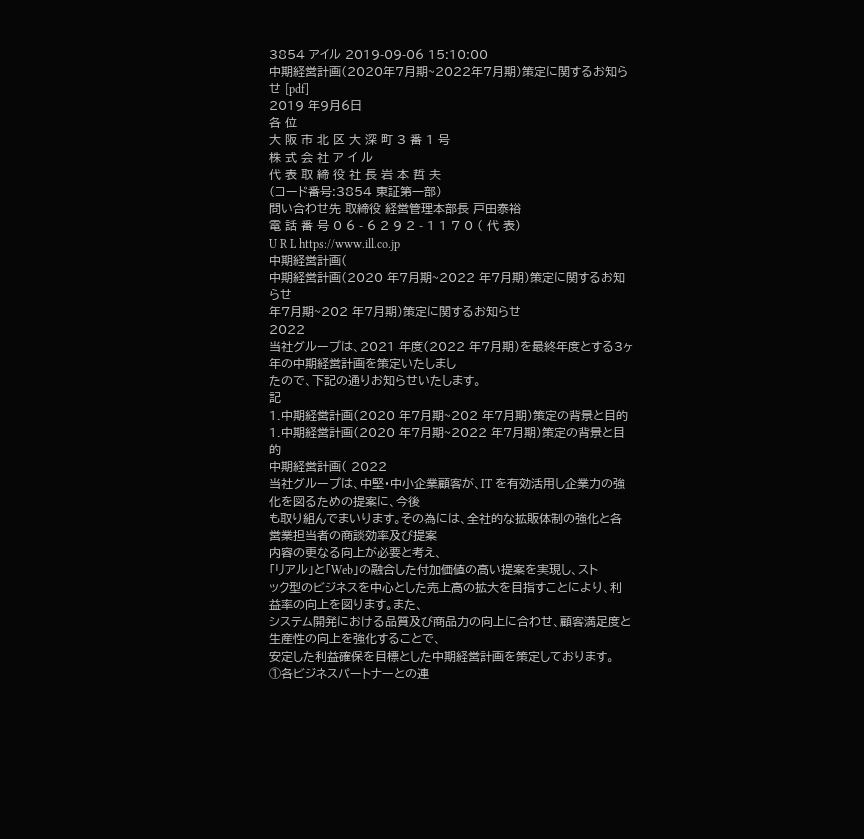3854 アイル 2019-09-06 15:10:00
中期経営計画(2020年7月期~2022年7月期)策定に関するお知らせ [pdf]
2019 年9月6日
各 位
大 阪 市 北 区 大 深 町 3 番 1 号
株 式 会 社 ア イ ル
代 表 取 締 役 社 長 岩 本 哲 夫
(コード番号:3854 東証第一部)
問い合わせ先 取締役 経営管理本部長 戸田泰裕
電 話 番 号 0 6 - 6 2 9 2 - 1 1 7 0 ( 代 表)
U R L https://www.ill.co.jp
中期経営計画(
中期経営計画(2020 年7月期~2022 年7月期)策定に関するお知らせ
年7月期~202 年7月期)策定に関するお知らせ
2022
当社グループは、2021 年度(2022 年7月期)を最終年度とする3ヶ年の中期経営計画を策定いたしまし
たので、下記の通りお知らせいたします。
記
1.中期経営計画(2020 年7月期~202 年7月期)策定の背景と目的
1.中期経営計画(2020 年7月期~2022 年7月期)策定の背景と目的
中期経営計画( 2022
当社グループは、中堅・中小企業顧客が、IT を有効活用し企業力の強化を図るための提案に、今後
も取り組んでまいります。その為には、全社的な拡販体制の強化と各営業担当者の商談効率及び提案
内容の更なる向上が必要と考え、
「リアル」と「Web」の融合した付加価値の高い提案を実現し、スト
ック型のビジネスを中心とした売上高の拡大を目指すことにより、利益率の向上を図ります。また、
システム開発における品質及び商品力の向上に合わせ、顧客満足度と生産性の向上を強化することで、
安定した利益確保を目標とした中期経営計画を策定しております。
①各ビジネスパートナーとの連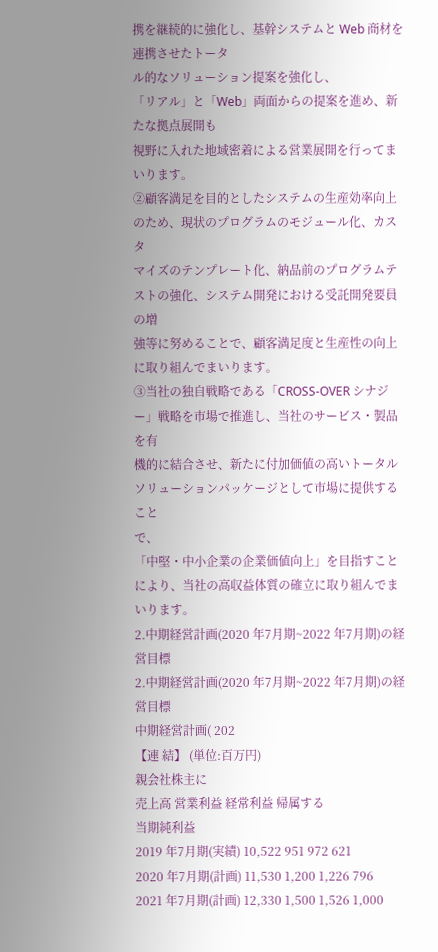携を継続的に強化し、基幹システムと Web 商材を連携させたトータ
ル的なソリューション提案を強化し、
「リアル」と「Web」両面からの提案を進め、新たな拠点展開も
視野に入れた地域密着による営業展開を行ってまいります。
②顧客満足を目的としたシステムの生産効率向上のため、現状のプログラムのモジュール化、カスタ
マイズのテンプレート化、納品前のプログラムテストの強化、システム開発における受託開発要員の増
強等に努めることで、顧客満足度と生産性の向上に取り組んでまいります。
③当社の独自戦略である「CROSS-OVER シナジー」戦略を市場で推進し、当社のサービス・製品を有
機的に結合させ、新たに付加価値の高いトータルソリューションパッケージとして市場に提供すること
で、
「中堅・中小企業の企業価値向上」を目指すことにより、当社の高収益体質の確立に取り組んでま
いります。
2.中期経営計画(2020 年7月期~2022 年7月期)の経営目標
2.中期経営計画(2020 年7月期~2022 年7月期)の経営目標
中期経営計画( 202
【連 結】 (単位:百万円)
親会社株主に
売上高 営業利益 経常利益 帰属する
当期純利益
2019 年7月期(実績) 10,522 951 972 621
2020 年7月期(計画) 11,530 1,200 1,226 796
2021 年7月期(計画) 12,330 1,500 1,526 1,000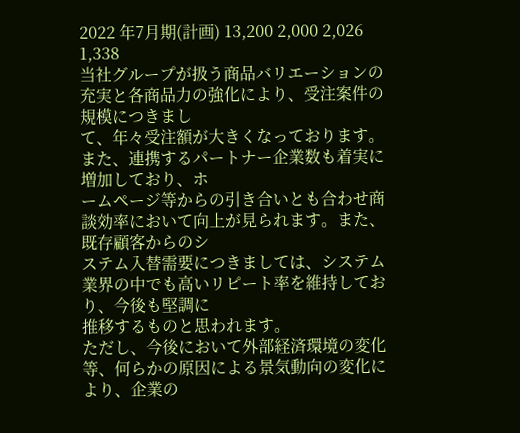2022 年7月期(計画) 13,200 2,000 2,026 1,338
当社グループが扱う商品バリエーションの充実と各商品力の強化により、受注案件の規模につきまし
て、年々受注額が大きくなっております。また、連携するパートナー企業数も着実に増加しており、ホ
ームページ等からの引き合いとも合わせ商談効率において向上が見られます。また、既存顧客からのシ
ステム入替需要につきましては、システム業界の中でも高いリピート率を維持しており、今後も堅調に
推移するものと思われます。
ただし、今後において外部経済環境の変化等、何らかの原因による景気動向の変化により、企業の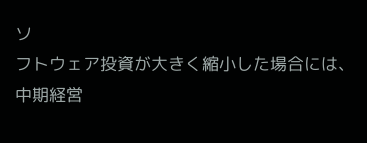ソ
フトウェア投資が大きく縮小した場合には、中期経営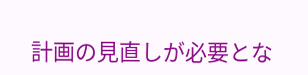計画の見直しが必要とな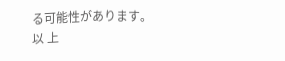る可能性があります。
以 上